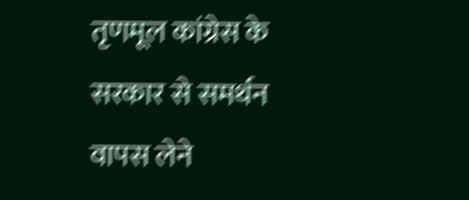तृणमूल कांग्रेस के सरकार से समर्थन वापस लेने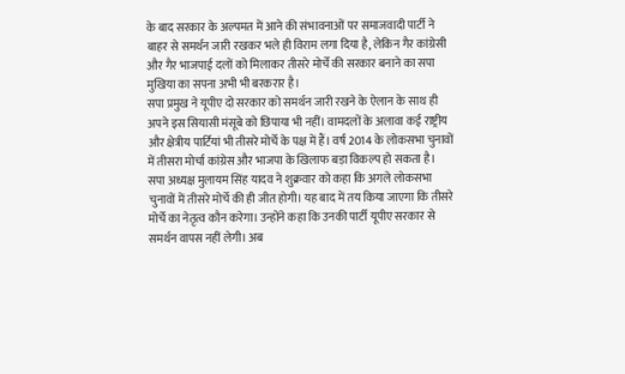के बाद सरकार के अल्पमत में आने की संभावनाओं पर समाजवादी पार्टी ने बाहर से समर्थन जारी रखकर भले ही विराम लगा दिया है, लेकिन गैर कांग्रेसी और गैर भाजपाई दलों को मिलाकर तीसरे मोर्चे की सरकार बनाने का सपा मुखिया का सपना अभी भी बरकरार है।
सपा प्रमुख ने यूपीए दो सरकार को समर्थन जारी रखने के ऐलान के साथ ही अपने इस सियासी मंसूबे को छिपाया भी नहीं। वामदलों के अलावा कई राष्ट्रीय और क्षेत्रीय पार्टियां भी तीसरे मोर्चे के पक्ष में हैं। वर्ष 2014 के लोकसभा चुनावों में तीसरा मोर्चा कांग्रेस और भाजपा के खिलाफ बड़ा विकल्प हो सकता है।
सपा अध्यक्ष मुलायम सिंह यादव ने शुक्रवार को कहा कि अगले लोकसभा चुनावों में तीसरे मोर्चे की ही जीत होगी। यह बाद में तय किया जाएगा कि तीसरे मोर्चे का नेतृत्व कौन करेगा। उन्होंने कहा कि उनकी पार्टी यूपीए सरकार से समर्थन वापस नहीं लेगी। अब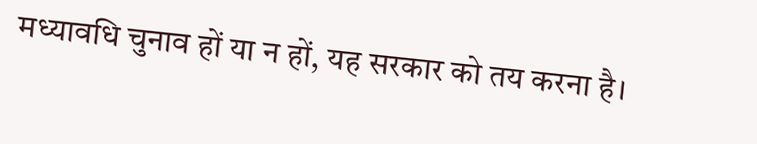मध्यावधि चुनाव हों या न हों, यह सरकार को तय करना है।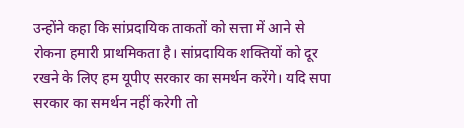उन्होंने कहा कि सांप्रदायिक ताकतों को सत्ता में आने से रोकना हमारी प्राथमिकता है। सांप्रदायिक शक्तियों को दूर रखने के लिए हम यूपीए सरकार का समर्थन करेंगे। यदि सपा सरकार का समर्थन नहीं करेगी तो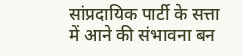सांप्रदायिक पार्टी के सत्ता में आने की संभावना बन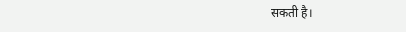सकती है।